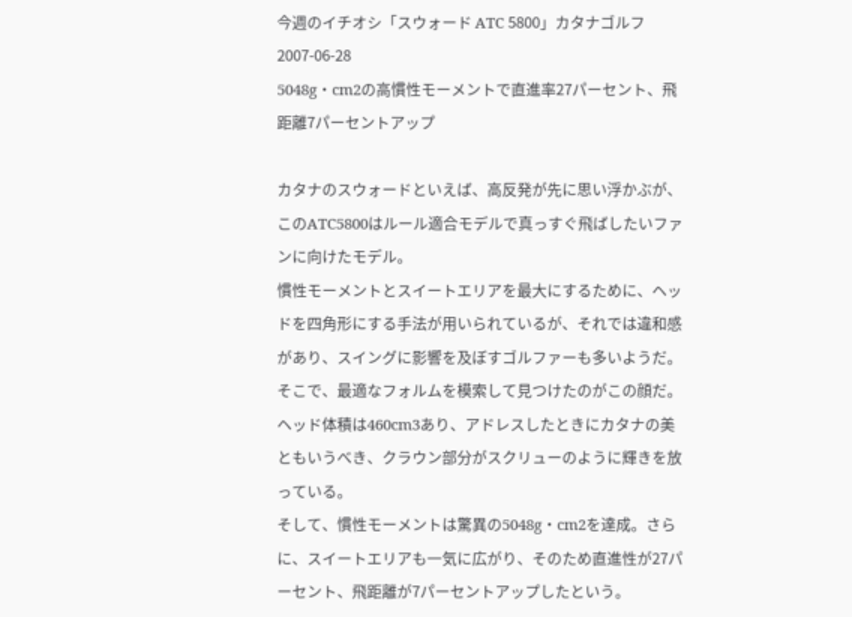今週のイチオシ「スウォード ATC 5800」カタナゴルフ
2007-06-28
5048g・cm2の高慣性モーメントで直進率27パーセント、飛距離7パーセントアップ

カタナのスウォードといえば、高反発が先に思い浮かぶが、このATC5800はルール適合モデルで真っすぐ飛ばしたいファンに向けたモデル。
慣性モーメントとスイートエリアを最大にするために、ヘッドを四角形にする手法が用いられているが、それでは違和感があり、スイングに影響を及ぼすゴルファーも多いようだ。そこで、最適なフォルムを模索して見つけたのがこの顔だ。
ヘッド体積は460cm3あり、アドレスしたときにカタナの美ともいうべき、クラウン部分がスクリューのように輝きを放っている。
そして、慣性モーメントは驚異の5048g・cm2を達成。さらに、スイートエリアも一気に広がり、そのため直進性が27パーセント、飛距離が7パーセントアップしたという。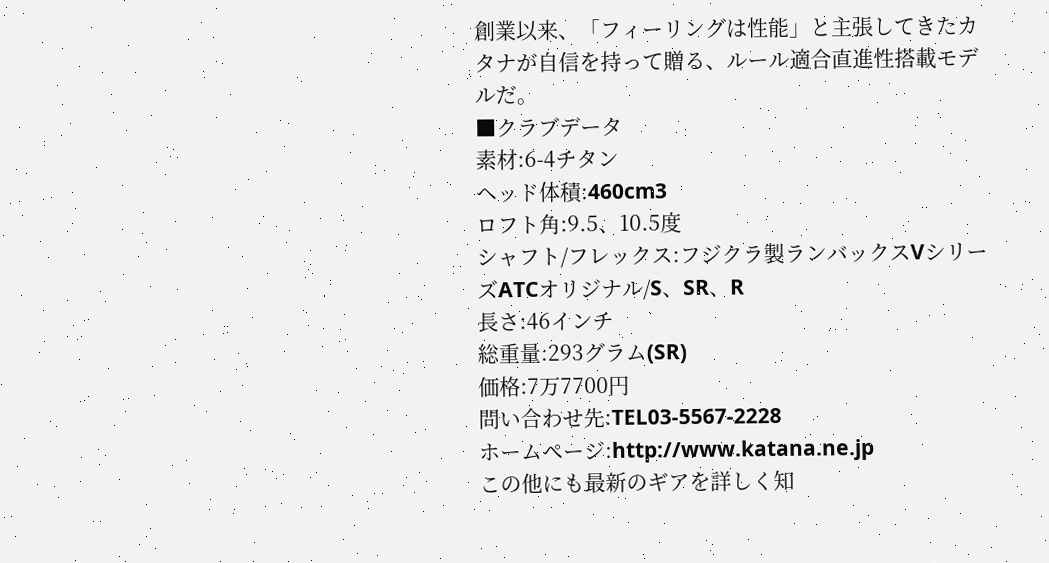創業以来、「フィーリングは性能」と主張してきたカタナが自信を持って贈る、ルール適合直進性搭載モデルだ。
■クラブデータ
素材:6-4チタン
ヘッド体積:460cm3
ロフト角:9.5、10.5度
シャフト/フレックス:フジクラ製ランバックスVシリーズATCオリジナル/S、SR、R
長さ:46インチ
総重量:293グラム(SR)
価格:7万7700円
問い合わせ先:TEL03-5567-2228
ホームページ:http://www.katana.ne.jp
この他にも最新のギアを詳しく知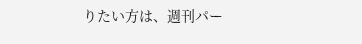りたい方は、週刊パー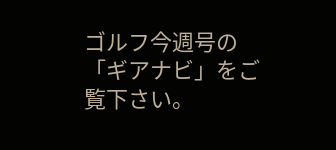ゴルフ今週号の「ギアナビ」をご覧下さい。